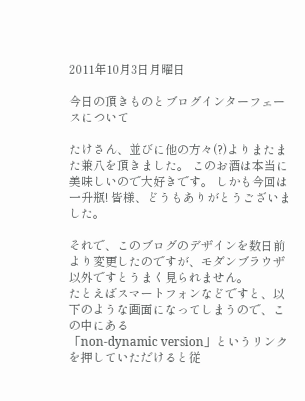2011年10月3日月曜日

今日の頂きものとブログインターフェースについて

たけさん、並びに他の方々(?)よりまたまた兼八を頂きました。 このお酒は本当に美味しいので大好きです。 しかも今回は一升瓶! 皆様、どうもありがとうございました。

それで、このブログのデザインを数日前より変更したのですが、モダンブラウザ以外ですとうまく見られません。
たとえばスマートフォンなどですと、以下のような画面になってしまうので、この中にある
「non-dynamic version」というリンクを押していただけると従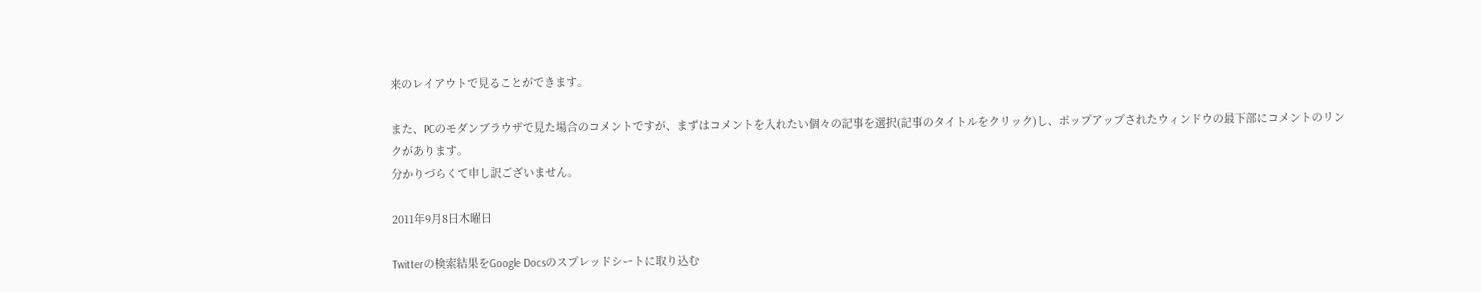来のレイアウトで見ることができます。

また、PCのモダンブラウザで見た場合のコメントですが、まずはコメントを入れたい個々の記事を選択(記事のタイトルをクリック)し、ポップアップされたウィンドウの最下部にコメントのリンクがあります。
分かりづらくて申し訳ございません。

2011年9月8日木曜日

Twitterの検索結果をGoogle Docsのスプレッドシートに取り込む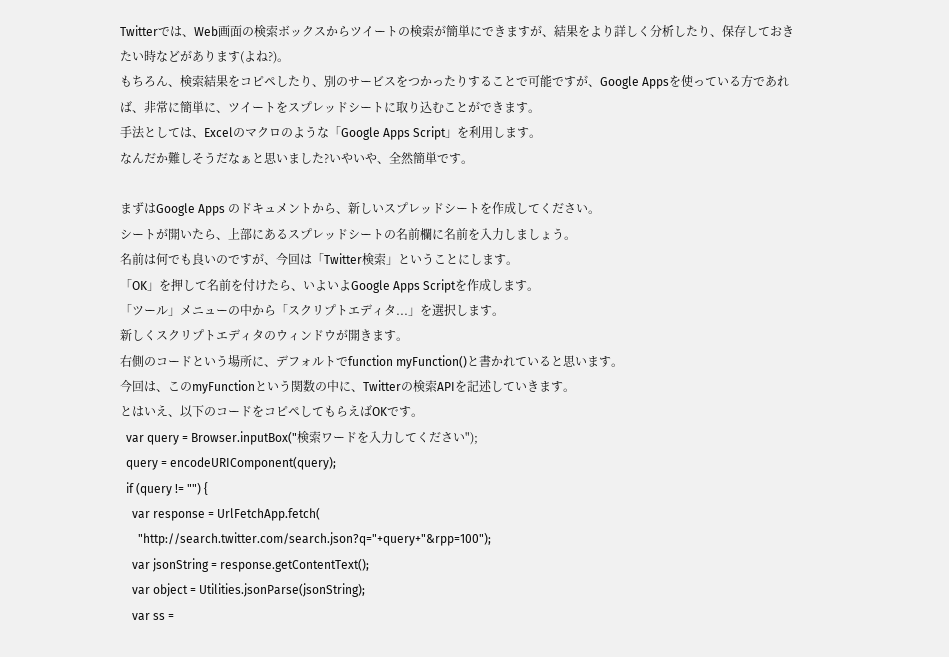Twitterでは、Web画面の検索ボックスからツイートの検索が簡単にできますが、結果をより詳しく分析したり、保存しておきたい時などがあります(よね?)。
もちろん、検索結果をコピペしたり、別のサービスをつかったりすることで可能ですが、Google Appsを使っている方であれば、非常に簡単に、ツイートをスプレッドシートに取り込むことができます。
手法としては、Excelのマクロのような「Google Apps Script」を利用します。
なんだか難しそうだなぁと思いました?いやいや、全然簡単です。

まずはGoogle Apps のドキュメントから、新しいスプレッドシートを作成してください。
シートが開いたら、上部にあるスプレッドシートの名前欄に名前を入力しましょう。
名前は何でも良いのですが、今回は「Twitter検索」ということにします。
「OK」を押して名前を付けたら、いよいよGoogle Apps Scriptを作成します。
「ツール」メニューの中から「スクリプトエディタ...」を選択します。
新しくスクリプトエディタのウィンドウが開きます。
右側のコードという場所に、デフォルトでfunction myFunction()と書かれていると思います。
今回は、このmyFunctionという関数の中に、Twitterの検索APIを記述していきます。
とはいえ、以下のコードをコピペしてもらえばOKです。
  var query = Browser.inputBox("検索ワードを入力してください");
  query = encodeURIComponent(query);
  if (query != "") {
    var response = UrlFetchApp.fetch(
      "http://search.twitter.com/search.json?q="+query+"&rpp=100");
    var jsonString = response.getContentText();
    var object = Utilities.jsonParse(jsonString);
    var ss =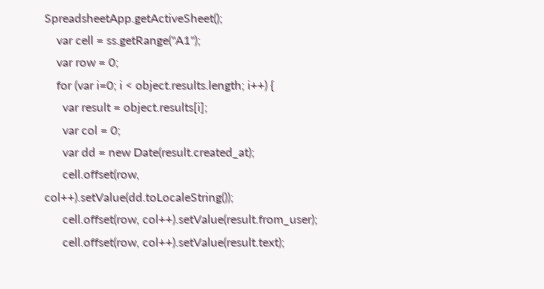SpreadsheetApp.getActiveSheet();
    var cell = ss.getRange("A1");
    var row = 0;
    for (var i=0; i < object.results.length; i++) {
      var result = object.results[i];
      var col = 0;
      var dd = new Date(result.created_at);
      cell.offset(row, col++).setValue(dd.toLocaleString());
      cell.offset(row, col++).setValue(result.from_user);
      cell.offset(row, col++).setValue(result.text);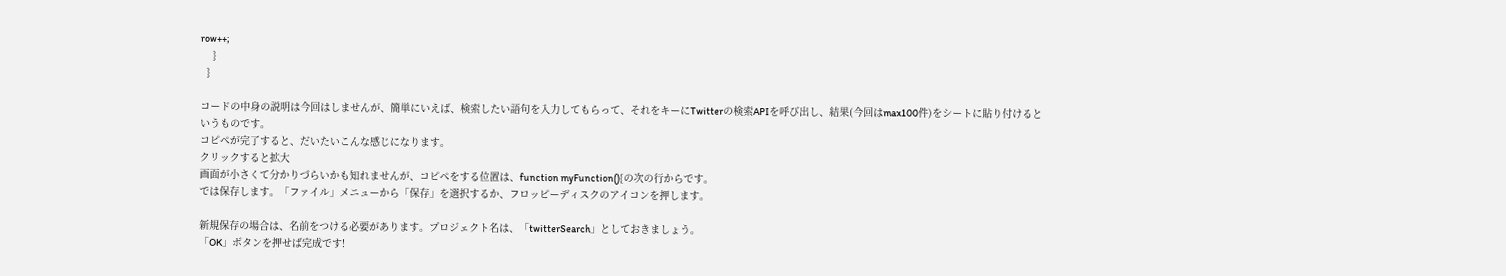row++;
    }
  }

コードの中身の説明は今回はしませんが、簡単にいえば、検索したい語句を入力してもらって、それをキーにTwitterの検索APIを呼び出し、結果(今回はmax100件)をシートに貼り付けるというものです。
コピペが完了すると、だいたいこんな感じになります。
クリックすると拡大
画面が小さくて分かりづらいかも知れませんが、コピペをする位置は、function myFunction(){の次の行からです。
では保存します。「ファイル」メニューから「保存」を選択するか、フロッピーディスクのアイコンを押します。

新規保存の場合は、名前をつける必要があります。プロジェクト名は、「twitterSearch」としておきましょう。
「OK」ボタンを押せば完成です!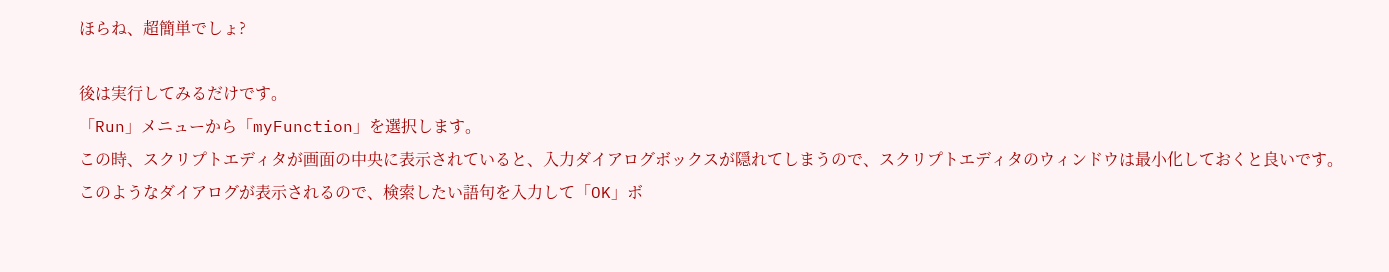ほらね、超簡単でしょ?

後は実行してみるだけです。
「Run」メニューから「myFunction」を選択します。
この時、スクリプトエディタが画面の中央に表示されていると、入力ダイアログボックスが隠れてしまうので、スクリプトエディタのウィンドウは最小化しておくと良いです。
このようなダイアログが表示されるので、検索したい語句を入力して「OK」ボ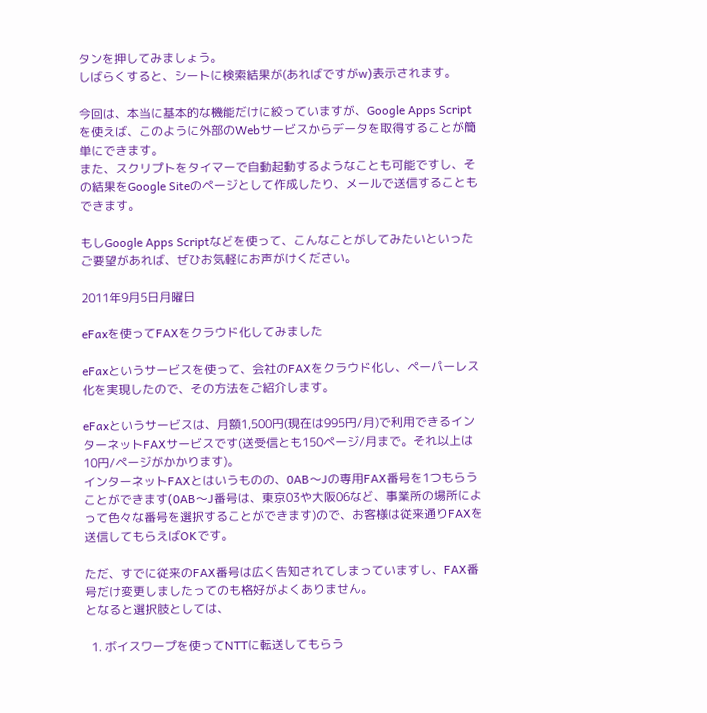タンを押してみましょう。
しばらくすると、シートに検索結果が(あればですがw)表示されます。

今回は、本当に基本的な機能だけに絞っていますが、Google Apps Scriptを使えば、このように外部のWebサービスからデータを取得することが簡単にできます。
また、スクリプトをタイマーで自動起動するようなことも可能ですし、その結果をGoogle Siteのページとして作成したり、メールで送信することもできます。

もしGoogle Apps Scriptなどを使って、こんなことがしてみたいといったご要望があれば、ぜひお気軽にお声がけください。

2011年9月5日月曜日

eFaxを使ってFAXをクラウド化してみました

eFaxというサービスを使って、会社のFAXをクラウド化し、ペーパーレス化を実現したので、その方法をご紹介します。

eFaxというサービスは、月額1,500円(現在は995円/月)で利用できるインターネットFAXサービスです(送受信とも150ページ/月まで。それ以上は10円/ページがかかります)。
インターネットFAXとはいうものの、0AB〜Jの専用FAX番号を1つもらうことができます(0AB〜J番号は、東京03や大阪06など、事業所の場所によって色々な番号を選択することができます)ので、お客様は従来通りFAXを送信してもらえばOKです。

ただ、すでに従来のFAX番号は広く告知されてしまっていますし、FAX番号だけ変更しましたってのも格好がよくありません。
となると選択肢としては、

  1. ボイスワープを使ってNTTに転送してもらう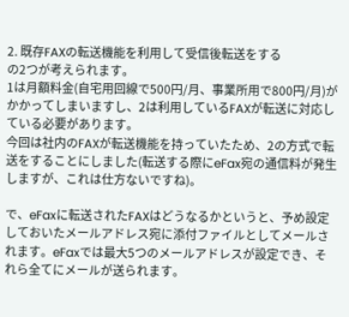2. 既存FAXの転送機能を利用して受信後転送をする
の2つが考えられます。
1は月額料金(自宅用回線で500円/月、事業所用で800円/月)がかかってしまいますし、2は利用しているFAXが転送に対応している必要があります。
今回は社内のFAXが転送機能を持っていたため、2の方式で転送をすることにしました(転送する際にeFax宛の通信料が発生しますが、これは仕方ないですね)。

で、eFaxに転送されたFAXはどうなるかというと、予め設定しておいたメールアドレス宛に添付ファイルとしてメールされます。eFaxでは最大5つのメールアドレスが設定でき、それら全てにメールが送られます。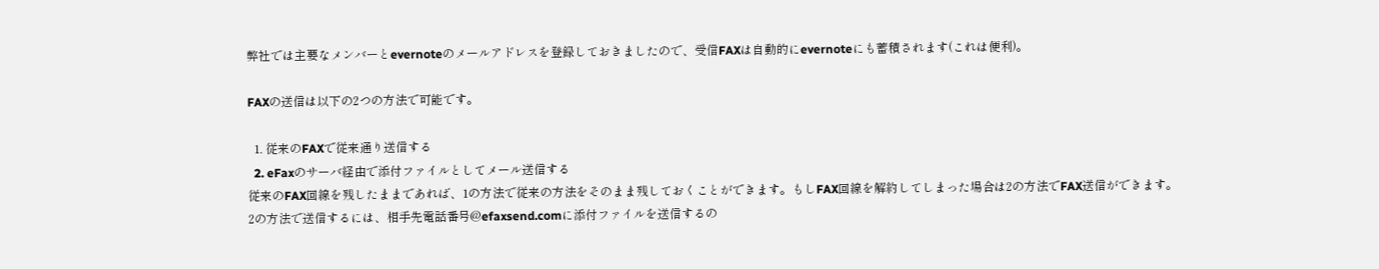弊社では主要なメンバーとevernoteのメールアドレスを登録しておきましたので、受信FAXは自動的にevernoteにも蓄積されます(これは便利)。

FAXの送信は以下の2つの方法で可能です。

  1. 従来のFAXで従来通り送信する
  2. eFaxのサーバ経由で添付ファイルとしてメール送信する
従来のFAX回線を残したままであれば、1の方法で従来の方法をそのまま残しておくことができます。もしFAX回線を解約してしまった場合は2の方法でFAX送信ができます。
2の方法で送信するには、相手先電話番号@efaxsend.comに添付ファイルを送信するの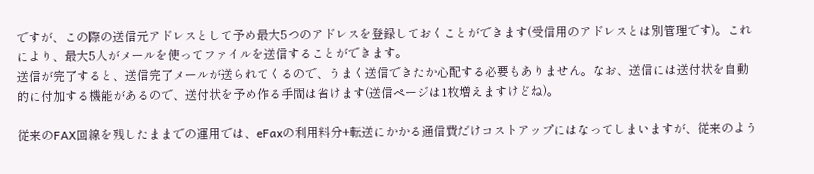ですが、この際の送信元アドレスとして予め最大5つのアドレスを登録しておくことができます(受信用のアドレスとは別管理です)。これにより、最大5人がメールを使ってファイルを送信することができます。
送信が完了すると、送信完了メールが送られてくるので、うまく送信できたか心配する必要もありません。なお、送信には送付状を自動的に付加する機能があるので、送付状を予め作る手間は省けます(送信ページは1枚増えますけどね)。

従来のFAX回線を残したままでの運用では、eFaxの利用料分+転送にかかる通信費だけコストアップにはなってしまいますが、従来のよう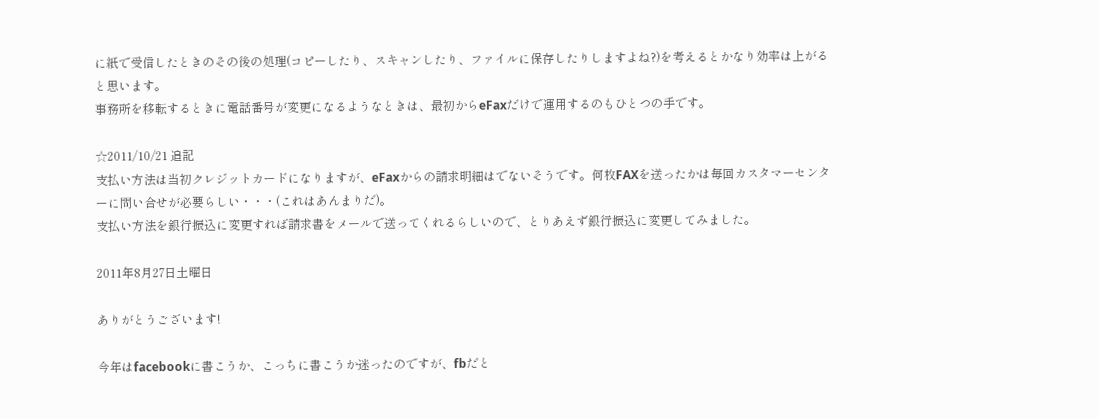に紙で受信したときのその後の処理(コピーしたり、スキャンしたり、ファイルに保存したりしますよね?)を考えるとかなり効率は上がると思います。
事務所を移転するときに電話番号が変更になるようなときは、最初からeFaxだけで運用するのもひとつの手です。

☆2011/10/21 追記
支払い方法は当初クレジットカードになりますが、eFaxからの請求明細はでないそうです。何枚FAXを送ったかは毎回カスタマーセンターに問い合せが必要らしい・・・(これはあんまりだ)。
支払い方法を銀行振込に変更すれば請求書をメールで送ってくれるらしいので、とりあえず銀行振込に変更してみました。

2011年8月27日土曜日

ありがとうございます!

今年はfacebookに書こうか、こっちに書こうか迷ったのですが、fbだと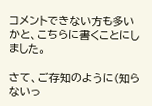コメントできない方も多いかと、こちらに書くことにしました。

さて、ご存知のように(知らないっ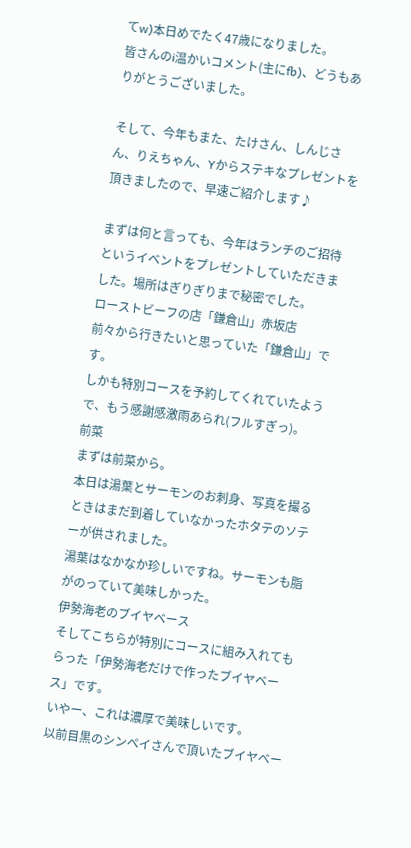てw)本日めでたく47歳になりました。
皆さんのi温かいコメント(主にfb)、どうもありがとうございました。

そして、今年もまた、たけさん、しんじさん、りえちゃん、Yからステキなプレゼントを頂きましたので、早速ご紹介します♪

まずは何と言っても、今年はランチのご招待というイベントをプレゼントしていただきました。場所はぎりぎりまで秘密でした。
ローストビーフの店「鎌倉山」赤坂店
前々から行きたいと思っていた「鎌倉山」です。
しかも特別コースを予約してくれていたようで、もう感謝感激雨あられ(フルすぎっ)。
前菜
まずは前菜から。
本日は湯葉とサーモンのお刺身、写真を撮るときはまだ到着していなかったホタテのソテーが供されました。
湯葉はなかなか珍しいですね。サーモンも脂がのっていて美味しかった。
伊勢海老のブイヤベース
そしてこちらが特別にコースに組み入れてもらった「伊勢海老だけで作ったブイヤベース」です。
いやー、これは濃厚で美味しいです。
以前目黒のシンペイさんで頂いたブイヤベー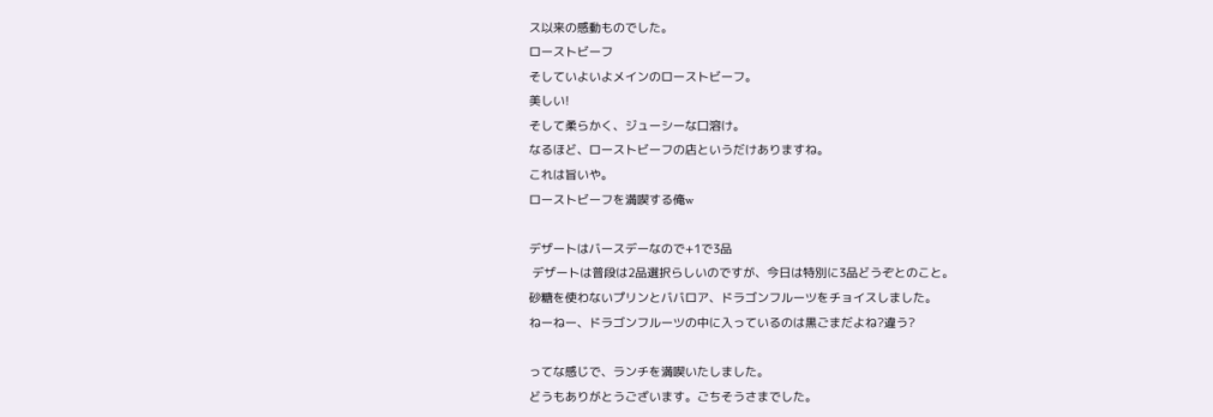ス以来の感動ものでした。
ローストビーフ
そしていよいよメインのローストビーフ。
美しい!
そして柔らかく、ジューシーな口溶け。
なるほど、ローストビーフの店というだけありますね。
これは旨いや。
ローストビーフを満喫する俺w

デザートはバースデーなので+1で3品
 デザートは普段は2品選択らしいのですが、今日は特別に3品どうぞとのこと。
砂糖を使わないプリンとババロア、ドラゴンフルーツをチョイスしました。
ねーねー、ドラゴンフルーツの中に入っているのは黒ごまだよね?違う?

ってな感じで、ランチを満喫いたしました。
どうもありがとうございます。ごちそうさまでした。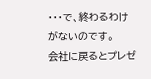・・・で、終わるわけがないのです。
会社に戻るとプレゼ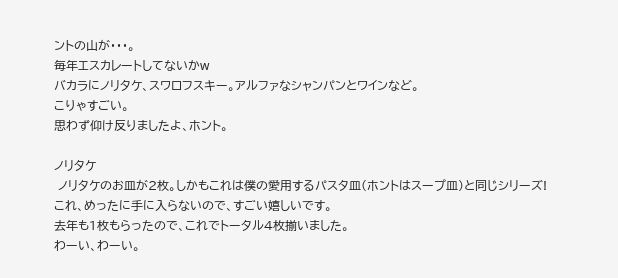ントの山が・・・。
毎年エスカレートしてないかw
バカラにノリタケ、スワロフスキー。アルファなシャンパンとワインなど。
こりゃすごい。
思わず仰け反りましたよ、ホント。

ノリタケ
 ノリタケのお皿が2枚。しかもこれは僕の愛用するパスタ皿(ホントはスープ皿)と同じシリーズ!
これ、めったに手に入らないので、すごい嬉しいです。
去年も1枚もらったので、これでトータル4枚揃いました。
わーい、わーい。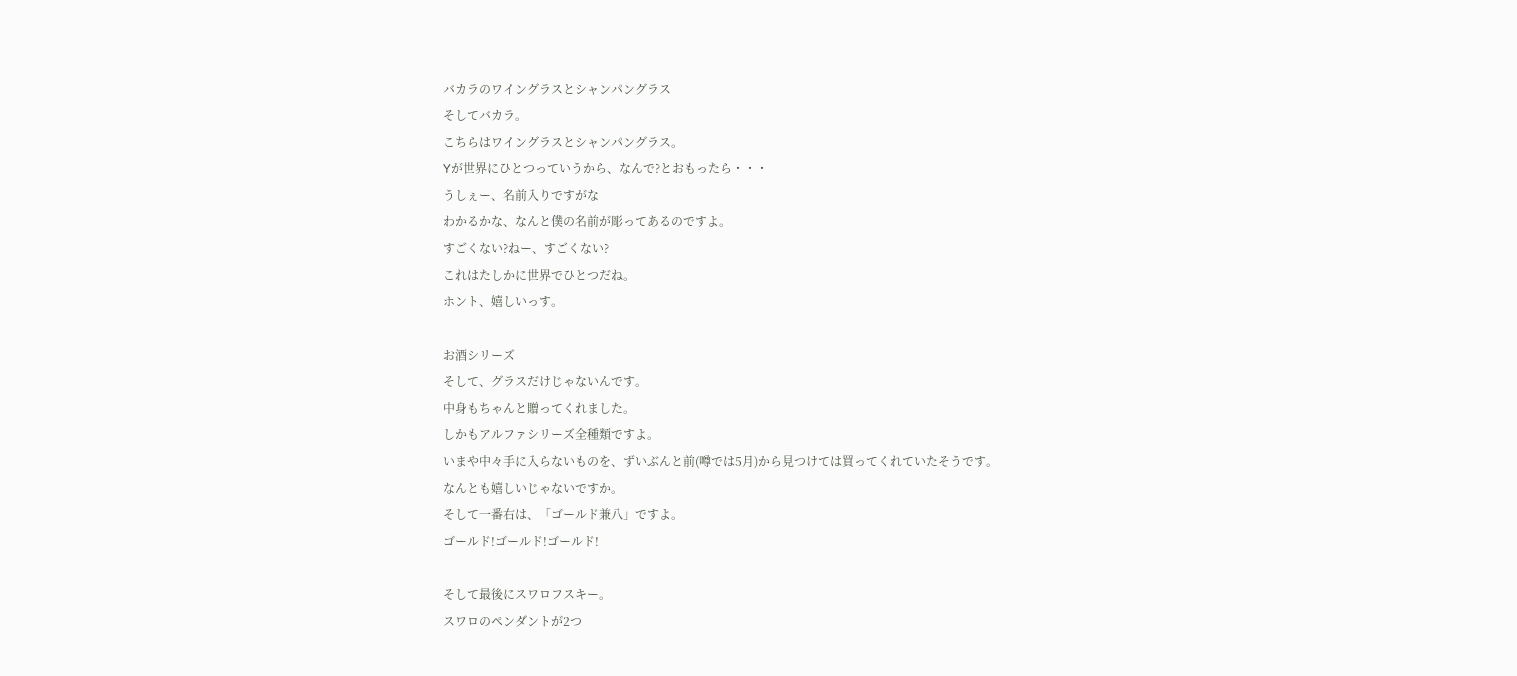バカラのワイングラスとシャンパングラス
そしてバカラ。
こちらはワイングラスとシャンパングラス。
Yが世界にひとつっていうから、なんで?とおもったら・・・
うしぇー、名前入りですがな
わかるかな、なんと僕の名前が彫ってあるのですよ。
すごくない?ねー、すごくない?
これはたしかに世界でひとつだね。
ホント、嬉しいっす。

お酒シリーズ
そして、グラスだけじゃないんです。
中身もちゃんと贈ってくれました。
しかもアルファシリーズ全種類ですよ。
いまや中々手に入らないものを、ずいぶんと前(噂では5月)から見つけては買ってくれていたそうです。
なんとも嬉しいじゃないですか。
そして一番右は、「ゴールド兼八」ですよ。
ゴールド!ゴールド!ゴールド!

そして最後にスワロフスキー。
スワロのペンダントが2つ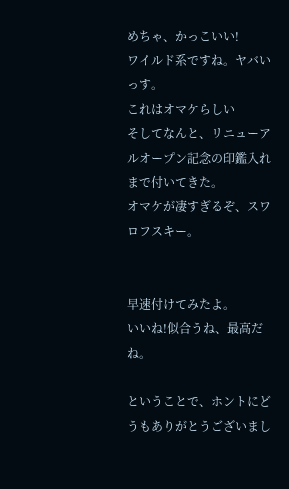めちゃ、かっこいい!
ワイルド系ですね。ヤバいっす。
これはオマケらしい
そしてなんと、リニューアルオープン記念の印鑑入れまで付いてきた。
オマケが凄すぎるぞ、スワロフスキー。


早速付けてみたよ。
いいね!似合うね、最高だね。

ということで、ホントにどうもありがとうございまし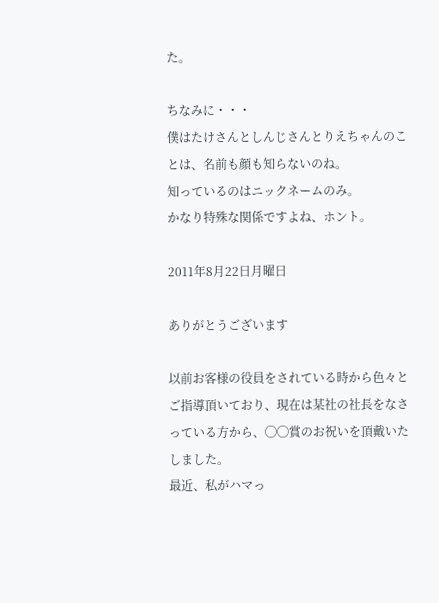た。

ちなみに・・・
僕はたけさんとしんじさんとりえちゃんのことは、名前も顔も知らないのね。
知っているのはニックネームのみ。
かなり特殊な関係ですよね、ホント。

2011年8月22日月曜日

ありがとうございます

以前お客様の役員をされている時から色々とご指導頂いており、現在は某社の社長をなさっている方から、◯◯賞のお祝いを頂戴いたしました。
最近、私がハマっ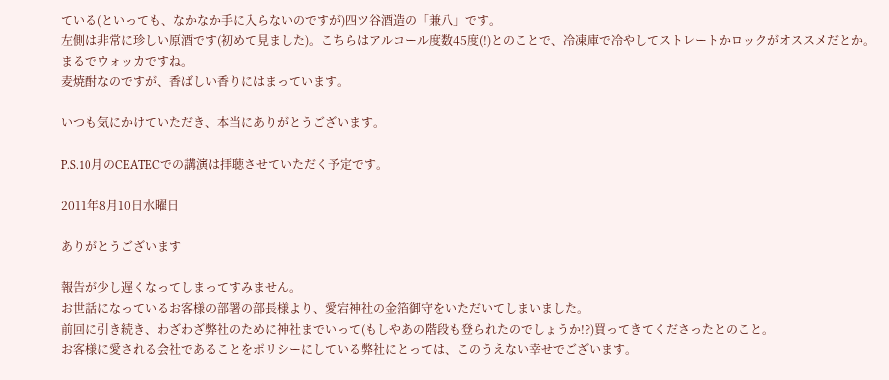ている(といっても、なかなか手に入らないのですが)四ツ谷酒造の「兼八」です。
左側は非常に珍しい原酒です(初めて見ました)。こちらはアルコール度数45度(!)とのことで、冷凍庫で冷やしてストレートかロックがオススメだとか。
まるでウォッカですね。
麦焼酎なのですが、香ばしい香りにはまっています。

いつも気にかけていただき、本当にありがとうございます。

P.S.10月のCEATECでの講演は拝聴させていただく予定です。

2011年8月10日水曜日

ありがとうございます

報告が少し遅くなってしまってすみません。
お世話になっているお客様の部署の部長様より、愛宕神社の金箔御守をいただいてしまいました。
前回に引き続き、わざわざ弊社のために神社までいって(もしやあの階段も登られたのでしょうか!?)買ってきてくださったとのこと。
お客様に愛される会社であることをポリシーにしている弊社にとっては、このうえない幸せでございます。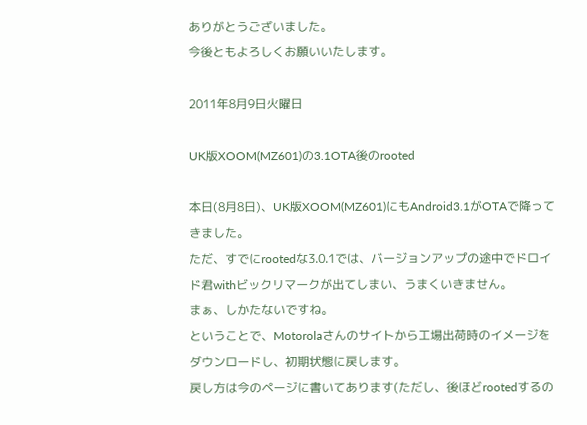ありがとうございました。
今後ともよろしくお願いいたします。

2011年8月9日火曜日

UK版XOOM(MZ601)の3.1OTA後のrooted

本日(8月8日)、UK版XOOM(MZ601)にもAndroid3.1がOTAで降ってきました。
ただ、すでにrootedな3.0.1では、バージョンアップの途中でドロイド君withビックリマークが出てしまい、うまくいきません。
まぁ、しかたないですね。
ということで、Motorolaさんのサイトから工場出荷時のイメージをダウンロードし、初期状態に戻します。
戻し方は今のページに書いてあります(ただし、後ほどrootedするの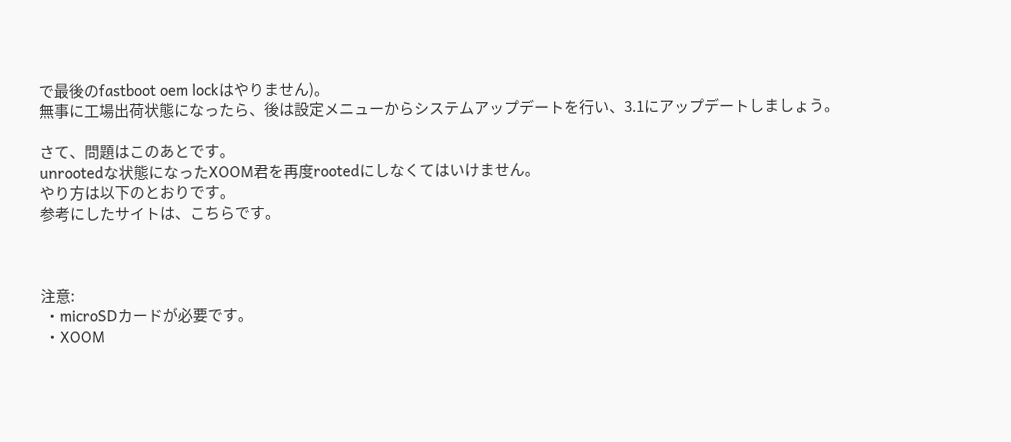で最後のfastboot oem lockはやりません)。
無事に工場出荷状態になったら、後は設定メニューからシステムアップデートを行い、3.1にアップデートしましょう。

さて、問題はこのあとです。
unrootedな状態になったXOOM君を再度rootedにしなくてはいけません。
やり方は以下のとおりです。
参考にしたサイトは、こちらです。



注意:
  • microSDカードが必要です。
  • XOOM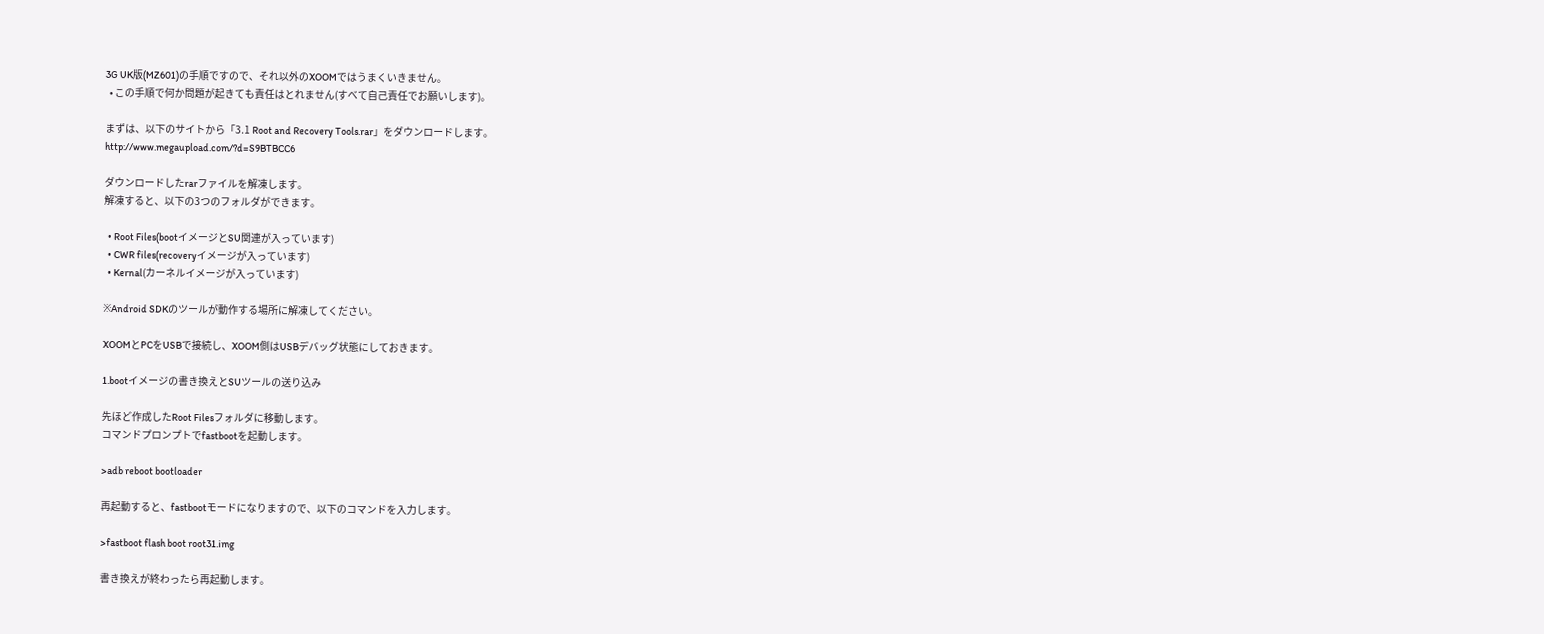3G UK版(MZ601)の手順ですので、それ以外のXOOMではうまくいきません。
  • この手順で何か問題が起きても責任はとれません(すべて自己責任でお願いします)。

まずは、以下のサイトから「3.1 Root and Recovery Tools.rar」をダウンロードします。
http://www.megaupload.com/?d=S9BTBCC6

ダウンロードしたrarファイルを解凍します。
解凍すると、以下の3つのフォルダができます。

  • Root Files(bootイメージとSU関連が入っています)
  • CWR files(recoveryイメージが入っています)
  • Kernal(カーネルイメージが入っています)

※Android SDKのツールが動作する場所に解凍してください。

XOOMとPCをUSBで接続し、XOOM側はUSBデバッグ状態にしておきます。

1.bootイメージの書き換えとSUツールの送り込み

先ほど作成したRoot Filesフォルダに移動します。
コマンドプロンプトでfastbootを起動します。

>adb reboot bootloader

再起動すると、fastbootモードになりますので、以下のコマンドを入力します。

>fastboot flash boot root31.img

書き換えが終わったら再起動します。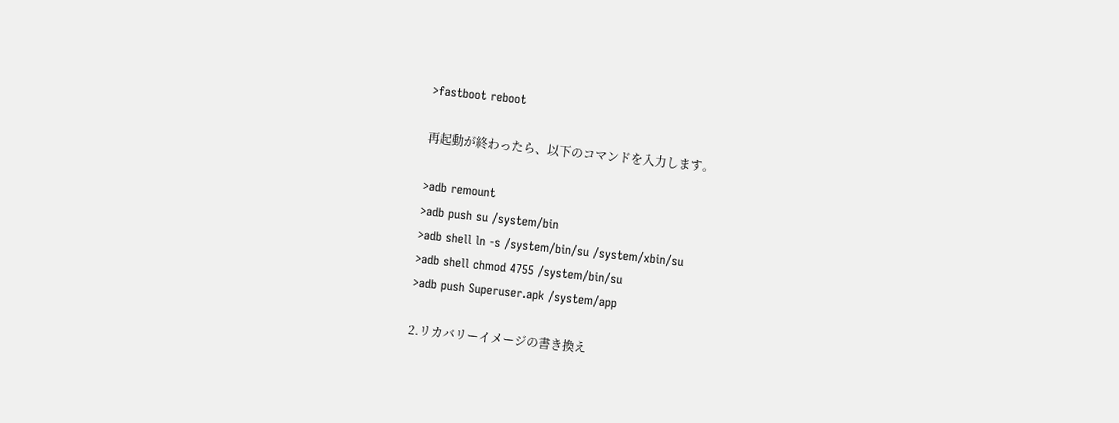>fastboot reboot

再起動が終わったら、以下のコマンドを入力します。

>adb remount
>adb push su /system/bin
>adb shell ln -s /system/bin/su /system/xbin/su
>adb shell chmod 4755 /system/bin/su
>adb push Superuser.apk /system/app

2.リカバリーイメージの書き換え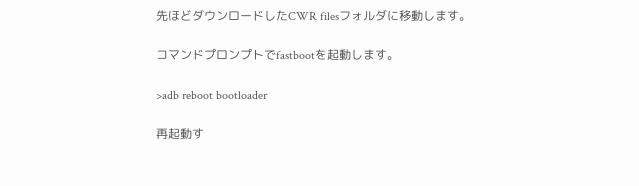先ほどダウンロードしたCWR filesフォルダに移動します。

コマンドプロンプトでfastbootを起動します。

>adb reboot bootloader

再起動す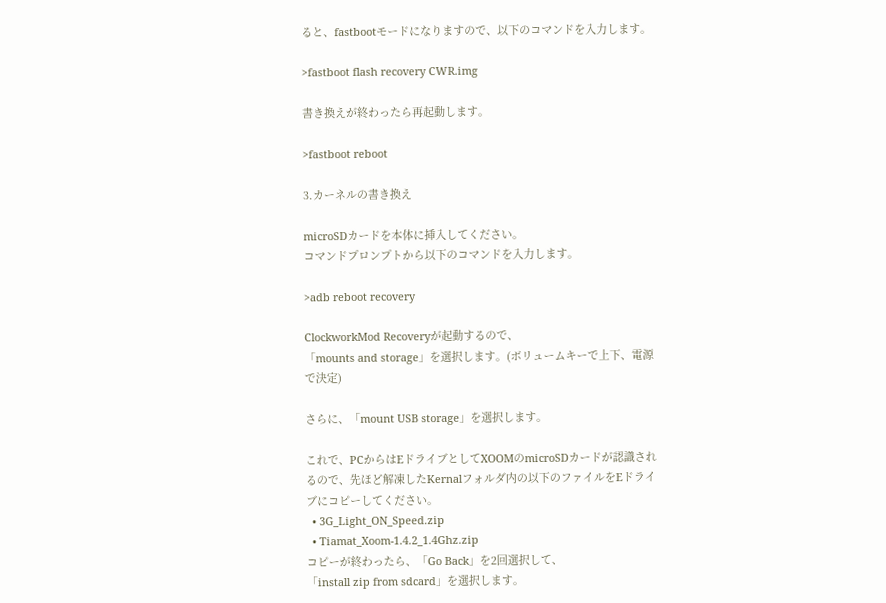ると、fastbootモードになりますので、以下のコマンドを入力します。

>fastboot flash recovery CWR.img

書き換えが終わったら再起動します。

>fastboot reboot

3.カーネルの書き換え

microSDカードを本体に挿入してください。
コマンドプロンプトから以下のコマンドを入力します。

>adb reboot recovery

ClockworkMod Recoveryが起動するので、
「mounts and storage」を選択します。(ボリュームキーで上下、電源で決定)

さらに、「mount USB storage」を選択します。

これで、PCからはEドライブとしてXOOMのmicroSDカードが認識されるので、先ほど解凍したKernalフォルダ内の以下のファイルをEドライブにコピーしてください。
  • 3G_Light_ON_Speed.zip
  • Tiamat_Xoom-1.4.2_1.4Ghz.zip
コピーが終わったら、「Go Back」を2回選択して、
「install zip from sdcard」を選択します。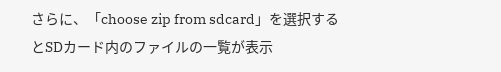さらに、「choose zip from sdcard」を選択するとSDカード内のファイルの一覧が表示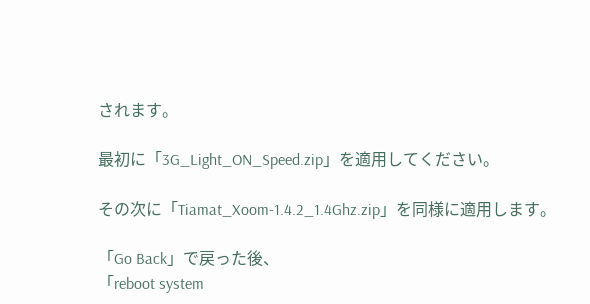されます。

最初に「3G_Light_ON_Speed.zip」を適用してください。

その次に「Tiamat_Xoom-1.4.2_1.4Ghz.zip」を同様に適用します。

「Go Back」で戻った後、
「reboot system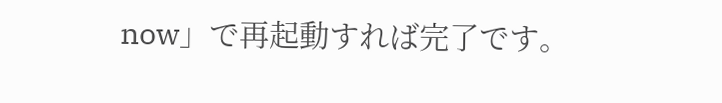now」で再起動すれば完了です。